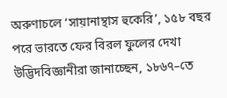অরুণাচলে ‘সায়ানান্থাস হুকেরি’, ১৫৮ বছর পরে ভারতে ফের বিরল ফুলের দেখা
উদ্ভিদবিজ্ঞানীরা জানাচ্ছেন, ১৮৬৭–তে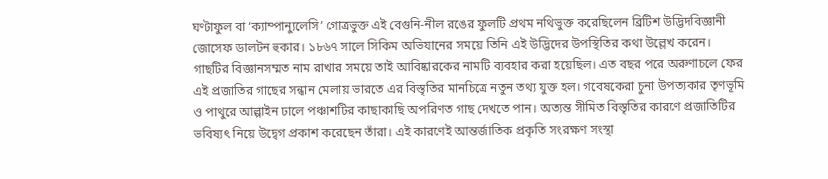ঘণ্টাফুল বা ‘ক্যাম্পান্যুলেসি’ গোত্রভুক্ত এই বেগুনি-নীল রঙের ফুলটি প্রথম নথিভুক্ত করেছিলেন ব্রিটিশ উদ্ভিদবিজ্ঞানী জোসেফ ডালটন হুকার। ১৮৬৭ সালে সিকিম অভিযানের সময়ে তিনি এই উদ্ভিদের উপস্থিতির কথা উল্লেখ করেন। গাছটির বিজ্ঞানসম্মত নাম রাখার সময়ে তাই আবিষ্কারকের নামটি ব্যবহার করা হয়েছিল। এত বছর পরে অরুণাচলে ফের এই প্রজাতির গাছের সন্ধান মেলায় ভারতে এর বিস্তৃতির মানচিত্রে নতুন তথ্য যুক্ত হল। গবেষকেরা চুনা উপত্যকার তৃণভূমি ও পাথুরে আল্পাইন ঢালে পঞ্চাশটির কাছাকাছি অপরিণত গাছ দেখতে পান। অত্যন্ত সীমিত বিস্তৃতির কারণে প্রজাতিটির ভবিষ্যৎ নিয়ে উদ্বেগ প্রকাশ করেছেন তাঁরা। এই কারণেই আন্তর্জাতিক প্রকৃতি সংরক্ষণ সংস্থা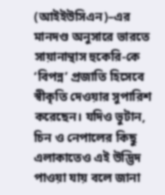(আইইউসিএন)–এর মানদণ্ড অনুসারে ভারতে সায়ানান্থাস হুকেরি-কে ‘বিপন্ন’ প্রজাতি হিসেবে স্বীকৃতি দেওয়ার সুপারিশ করেছেন। যদিও ভুটান, চিন ও নেপালের কিছু এলাকাতেও এই উদ্ভিদ পাওয়া যায় বলে জানা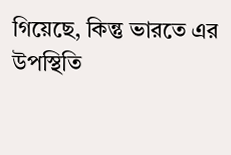গিয়েছে, কিন্তু ভারতে এর উপস্থিতি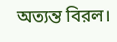অত্যন্ত বিরল।